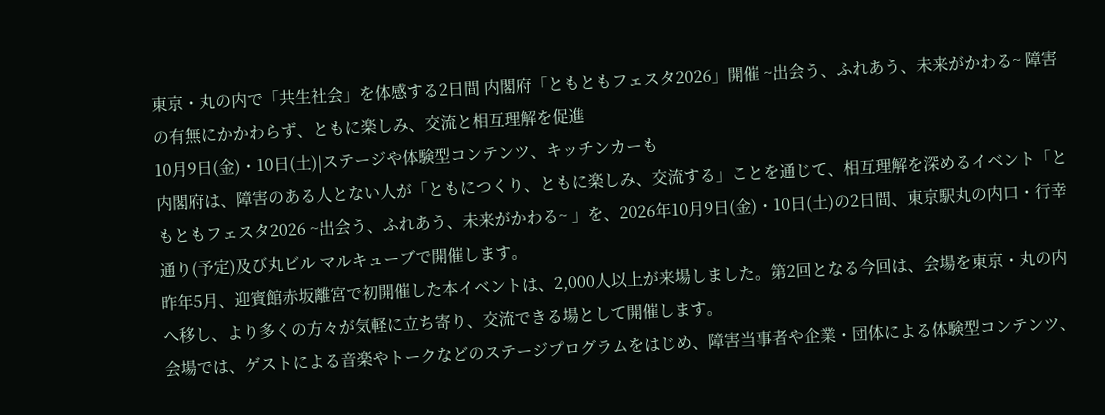東京・丸の内で「共生社会」を体感する2日間 内閣府「ともともフェスタ2026」開催 ~出会う、ふれあう、未来がかわる~ 障害の有無にかかわらず、ともに楽しみ、交流と相互理解を促進
10月9日(金)・10日(土)|ステージや体験型コンテンツ、キッチンカーも
内閣府は、障害のある人とない人が「ともにつくり、ともに楽しみ、交流する」ことを通じて、相互理解を深めるイベント「ともともフェスタ2026 ~出会う、ふれあう、未来がかわる~ 」を、2026年10月9日(金)・10日(土)の2日間、東京駅丸の内口・行幸通り(予定)及び丸ビル マルキューブで開催します。
昨年5月、迎賓館赤坂離宮で初開催した本イベントは、2,000人以上が来場しました。第2回となる今回は、会場を東京・丸の内へ移し、より多くの方々が気軽に立ち寄り、交流できる場として開催します。
会場では、ゲストによる音楽やトークなどのステージプログラムをはじめ、障害当事者や企業・団体による体験型コンテンツ、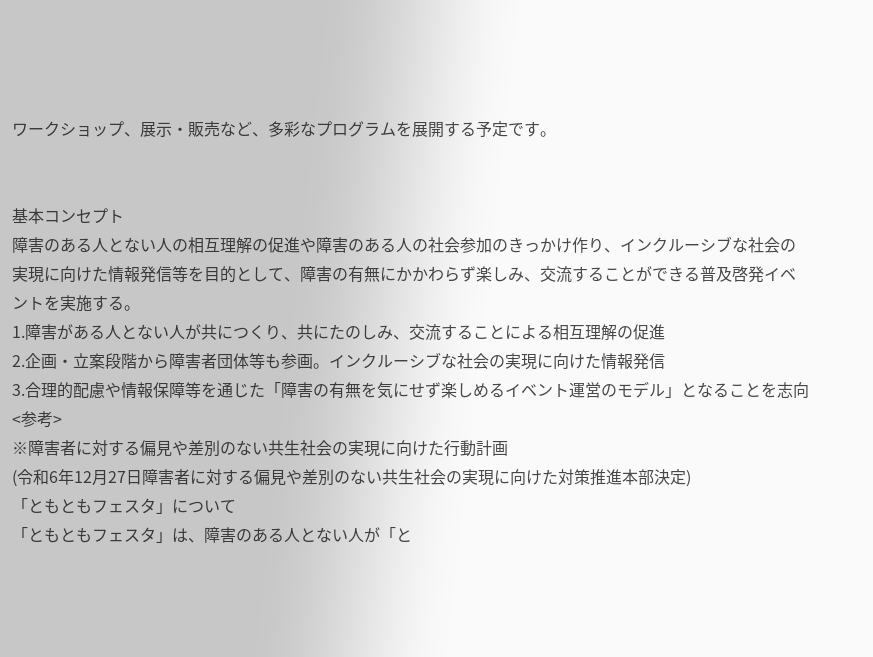ワークショップ、展示・販売など、多彩なプログラムを展開する予定です。


基本コンセプト
障害のある人とない人の相互理解の促進や障害のある人の社会参加のきっかけ作り、インクルーシブな社会の実現に向けた情報発信等を目的として、障害の有無にかかわらず楽しみ、交流することができる普及啓発イベントを実施する。
1.障害がある人とない人が共につくり、共にたのしみ、交流することによる相互理解の促進
2.企画・立案段階から障害者団体等も参画。インクルーシブな社会の実現に向けた情報発信
3.合理的配慮や情報保障等を通じた「障害の有無を気にせず楽しめるイベント運営のモデル」となることを志向
<参考>
※障害者に対する偏見や差別のない共生社会の実現に向けた行動計画
(令和6年12月27日障害者に対する偏見や差別のない共生社会の実現に向けた対策推進本部決定)
「ともともフェスタ」について
「ともともフェスタ」は、障害のある人とない人が「と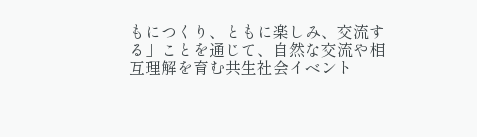もにつくり、ともに楽しみ、交流する」ことを通じて、自然な交流や相互理解を育む共生社会イベント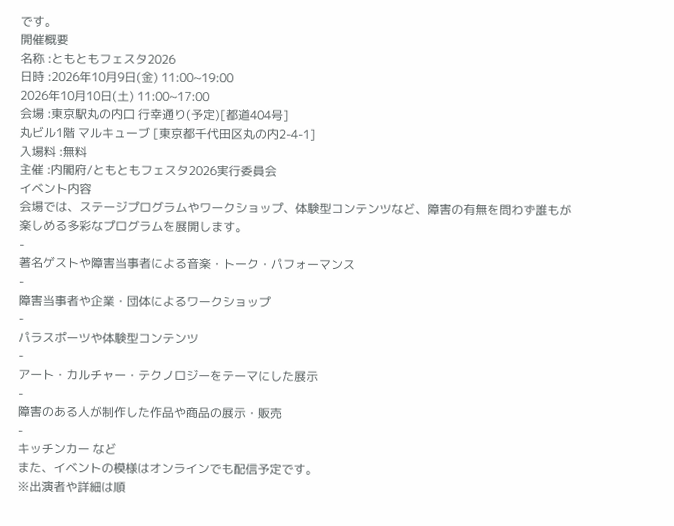です。
開催概要
名称 :ともともフェスタ2026
日時 :2026年10月9日(金) 11:00~19:00
2026年10月10日(土) 11:00~17:00
会場 :東京駅丸の内口 行幸通り(予定)[都道404号]
丸ビル1階 マルキューブ [東京都千代田区丸の内2-4-1]
入場料 :無料
主催 :内閣府/ともともフェスタ2026実行委員会
イベント内容
会場では、ステージプログラムやワークショップ、体験型コンテンツなど、障害の有無を問わず誰もが楽しめる多彩なプログラムを展開します。
-
著名ゲストや障害当事者による音楽・トーク・パフォーマンス
-
障害当事者や企業・団体によるワークショップ
-
パラスポーツや体験型コンテンツ
-
アート・カルチャー・テクノロジーをテーマにした展示
-
障害のある人が制作した作品や商品の展示・販売
-
キッチンカー など
また、イベントの模様はオンラインでも配信予定です。
※出演者や詳細は順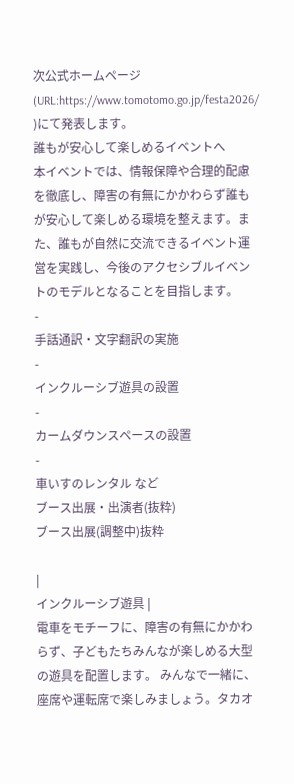次公式ホームページ(URL:https://www.tomotomo.go.jp/festa2026/ )にて発表します。
誰もが安心して楽しめるイベントへ
本イベントでは、情報保障や合理的配慮を徹底し、障害の有無にかかわらず誰もが安心して楽しめる環境を整えます。また、誰もが自然に交流できるイベント運営を実践し、今後のアクセシブルイベントのモデルとなることを目指します。
-
手話通訳・文字翻訳の実施
-
インクルーシブ遊具の設置
-
カームダウンスペースの設置
-
車いすのレンタル など
ブース出展・出演者(抜粋)
ブース出展(調整中)抜粋

|
インクルーシブ遊具 |
電車をモチーフに、障害の有無にかかわらず、子どもたちみんなが楽しめる大型の遊具を配置します。 みんなで一緒に、座席や運転席で楽しみましょう。タカオ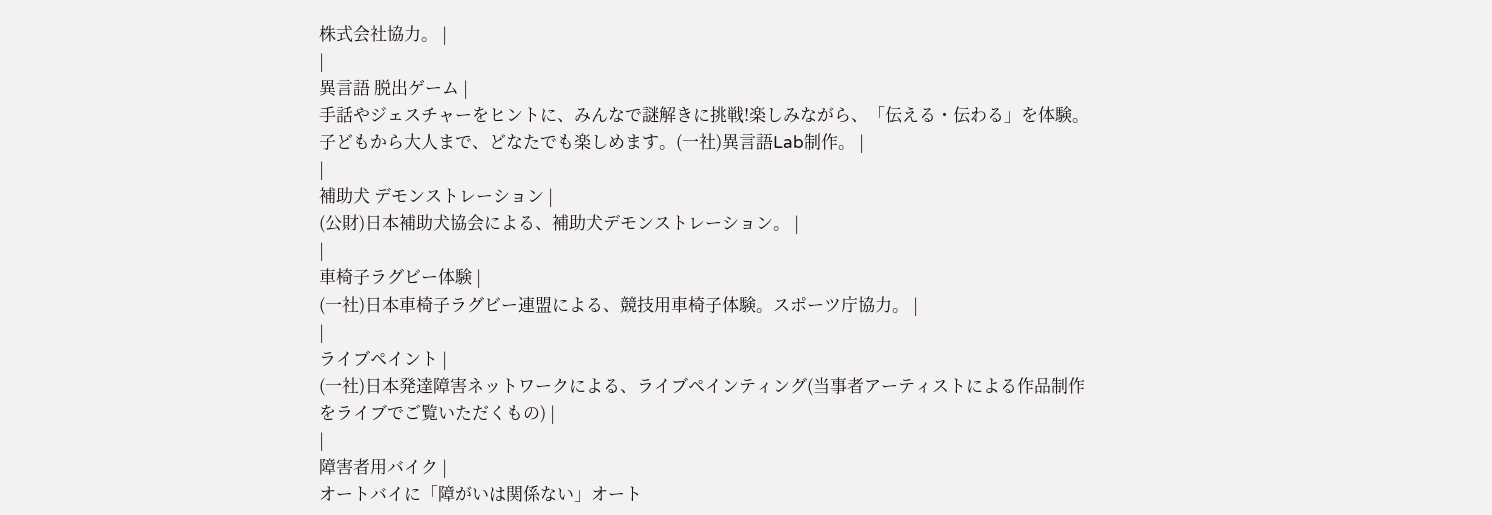株式会社協力。 |
|
異言語 脱出ゲーム |
手話やジェスチャーをヒントに、みんなで謎解きに挑戦!楽しみながら、「伝える・伝わる」を体験。 子どもから大人まで、どなたでも楽しめます。(一社)異言語Lab制作。 |
|
補助犬 デモンストレーション |
(公財)日本補助犬協会による、補助犬デモンストレーション。 |
|
車椅子ラグビー体験 |
(一社)日本車椅子ラグビー連盟による、競技用車椅子体験。スポーツ庁協力。 |
|
ライブペイント |
(一社)日本発達障害ネットワークによる、ライブペインティング(当事者アーティストによる作品制作をライブでご覧いただくもの) |
|
障害者用バイク |
オートバイに「障がいは関係ない」オート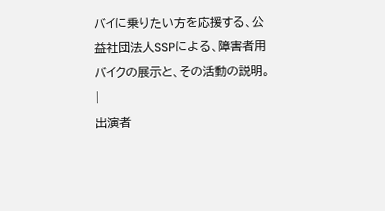バイに乗りたい方を応援する、公益社団法人SSPによる、障害者用バイクの展示と、その活動の説明。 |
出演者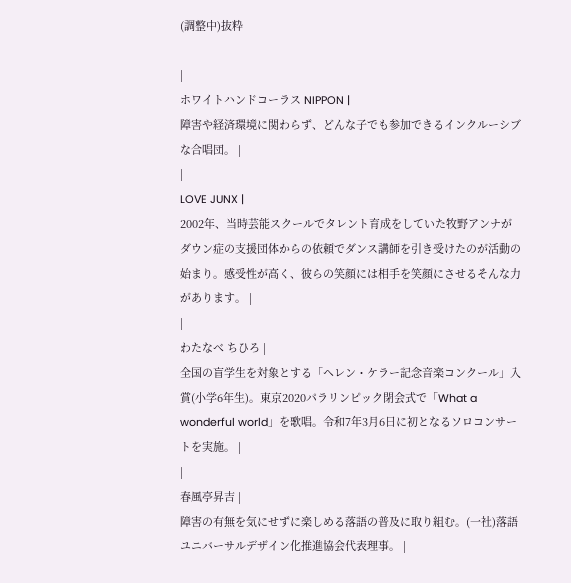(調整中)抜粋

|
ホワイトハンドコーラス NIPPON |
障害や経済環境に関わらず、どんな子でも参加できるインクルーシブな合唱団。 |
|
LOVE JUNX |
2002年、当時芸能スクールでタレント育成をしていた牧野アンナがダウン症の支援団体からの依頼でダンス講師を引き受けたのが活動の始まり。感受性が高く、彼らの笑顔には相手を笑顔にさせるそんな力があります。 |
|
わたなべ ちひろ |
全国の盲学生を対象とする「ヘレン・ケラー記念音楽コンクール」入賞(小学6年生)。東京2020パラリンピック閉会式で「What a wonderful world」を歌唱。令和7年3月6日に初となるソロコンサートを実施。 |
|
春風亭昇吉 |
障害の有無を気にせずに楽しめる落語の普及に取り組む。(一社)落語ユニバーサルデザイン化推進協会代表理事。 |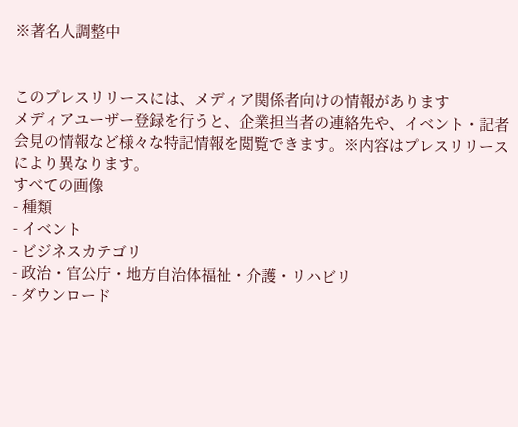※著名人調整中


このプレスリリースには、メディア関係者向けの情報があります
メディアユーザー登録を行うと、企業担当者の連絡先や、イベント・記者会見の情報など様々な特記情報を閲覧できます。※内容はプレスリリースにより異なります。
すべての画像
- 種類
- イベント
- ビジネスカテゴリ
- 政治・官公庁・地方自治体福祉・介護・リハビリ
- ダウンロード